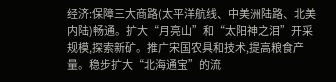经济:保障三大商路(太平洋航线、中美洲陆路、北美内陆)畅通。扩大“月亮山”和“太阳神之泪”开采规模,探索新矿。推广宋国农具和技术,提高粮食产量。稳步扩大“北海通宝”的流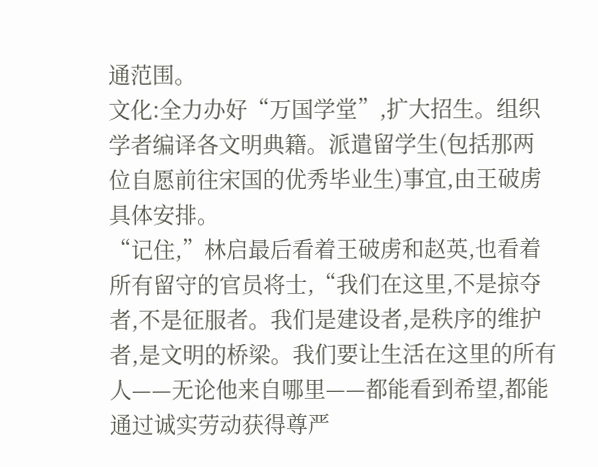通范围。
文化:全力办好“万国学堂”,扩大招生。组织学者编译各文明典籍。派遣留学生(包括那两位自愿前往宋国的优秀毕业生)事宜,由王破虏具体安排。
“记住,”林启最后看着王破虏和赵英,也看着所有留守的官员将士,“我们在这里,不是掠夺者,不是征服者。我们是建设者,是秩序的维护者,是文明的桥梁。我们要让生活在这里的所有人——无论他来自哪里——都能看到希望,都能通过诚实劳动获得尊严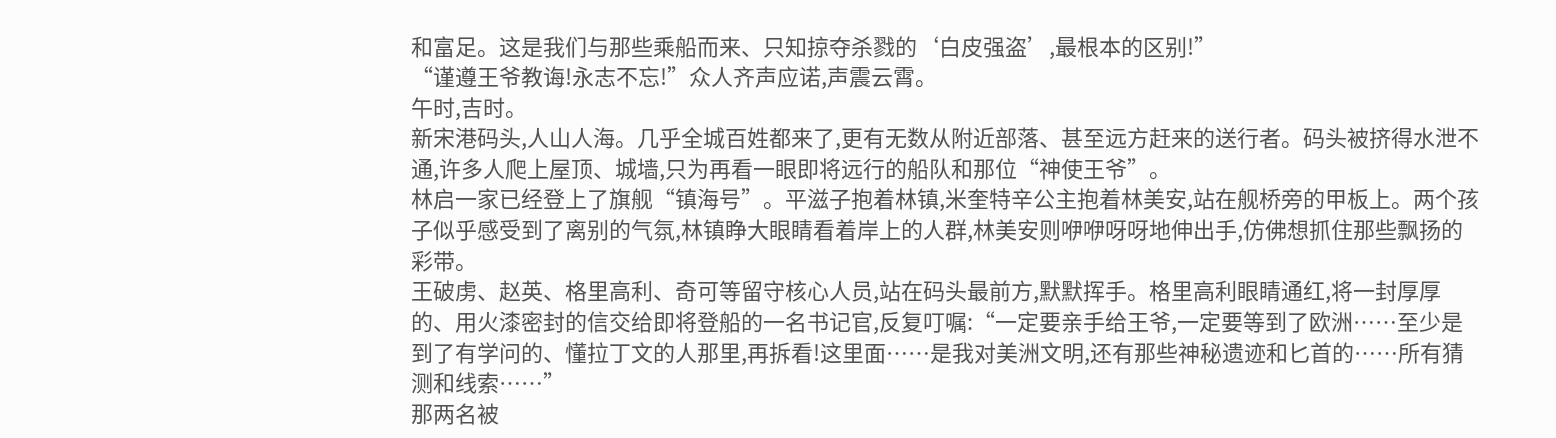和富足。这是我们与那些乘船而来、只知掠夺杀戮的‘白皮强盗’,最根本的区别!”
“谨遵王爷教诲!永志不忘!”众人齐声应诺,声震云霄。
午时,吉时。
新宋港码头,人山人海。几乎全城百姓都来了,更有无数从附近部落、甚至远方赶来的送行者。码头被挤得水泄不通,许多人爬上屋顶、城墙,只为再看一眼即将远行的船队和那位“神使王爷”。
林启一家已经登上了旗舰“镇海号”。平滋子抱着林镇,米奎特辛公主抱着林美安,站在舰桥旁的甲板上。两个孩子似乎感受到了离别的气氛,林镇睁大眼睛看着岸上的人群,林美安则咿咿呀呀地伸出手,仿佛想抓住那些飘扬的彩带。
王破虏、赵英、格里高利、奇可等留守核心人员,站在码头最前方,默默挥手。格里高利眼睛通红,将一封厚厚的、用火漆密封的信交给即将登船的一名书记官,反复叮嘱:“一定要亲手给王爷,一定要等到了欧洲……至少是到了有学问的、懂拉丁文的人那里,再拆看!这里面……是我对美洲文明,还有那些神秘遗迹和匕首的……所有猜测和线索……”
那两名被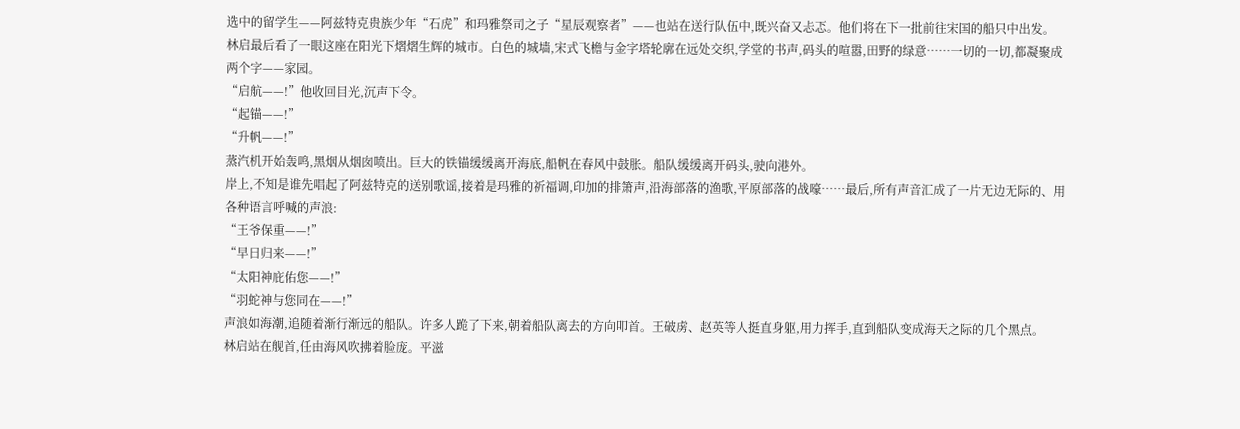选中的留学生——阿兹特克贵族少年“石虎”和玛雅祭司之子“星辰观察者”——也站在送行队伍中,既兴奋又忐忑。他们将在下一批前往宋国的船只中出发。
林启最后看了一眼这座在阳光下熠熠生辉的城市。白色的城墙,宋式飞檐与金字塔轮廓在远处交织,学堂的书声,码头的喧嚣,田野的绿意……一切的一切,都凝聚成两个字——家园。
“启航——!”他收回目光,沉声下令。
“起锚——!”
“升帆——!”
蒸汽机开始轰鸣,黑烟从烟囱喷出。巨大的铁锚缓缓离开海底,船帆在春风中鼓胀。船队缓缓离开码头,驶向港外。
岸上,不知是谁先唱起了阿兹特克的送别歌谣,接着是玛雅的祈福调,印加的排箫声,沿海部落的渔歌,平原部落的战嚎……最后,所有声音汇成了一片无边无际的、用各种语言呼喊的声浪:
“王爷保重——!”
“早日归来——!”
“太阳神庇佑您——!”
“羽蛇神与您同在——!”
声浪如海潮,追随着渐行渐远的船队。许多人跪了下来,朝着船队离去的方向叩首。王破虏、赵英等人挺直身躯,用力挥手,直到船队变成海天之际的几个黑点。
林启站在舰首,任由海风吹拂着脸庞。平滋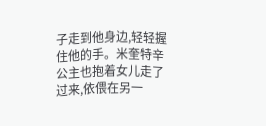子走到他身边,轻轻握住他的手。米奎特辛公主也抱着女儿走了过来,依偎在另一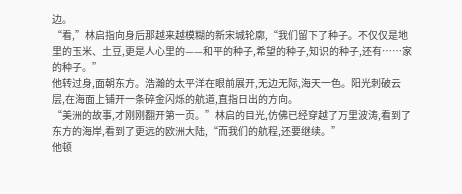边。
“看,”林启指向身后那越来越模糊的新宋城轮廓,“我们留下了种子。不仅仅是地里的玉米、土豆,更是人心里的——和平的种子,希望的种子,知识的种子,还有……家的种子。”
他转过身,面朝东方。浩瀚的太平洋在眼前展开,无边无际,海天一色。阳光刺破云层,在海面上铺开一条碎金闪烁的航道,直指日出的方向。
“美洲的故事,才刚刚翻开第一页。”林启的目光,仿佛已经穿越了万里波涛,看到了东方的海岸,看到了更远的欧洲大陆,“而我们的航程,还要继续。”
他顿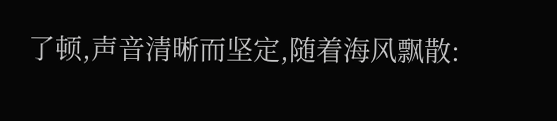了顿,声音清晰而坚定,随着海风飘散: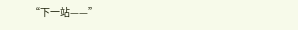“下一站——”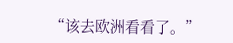“该去欧洲看看了。”